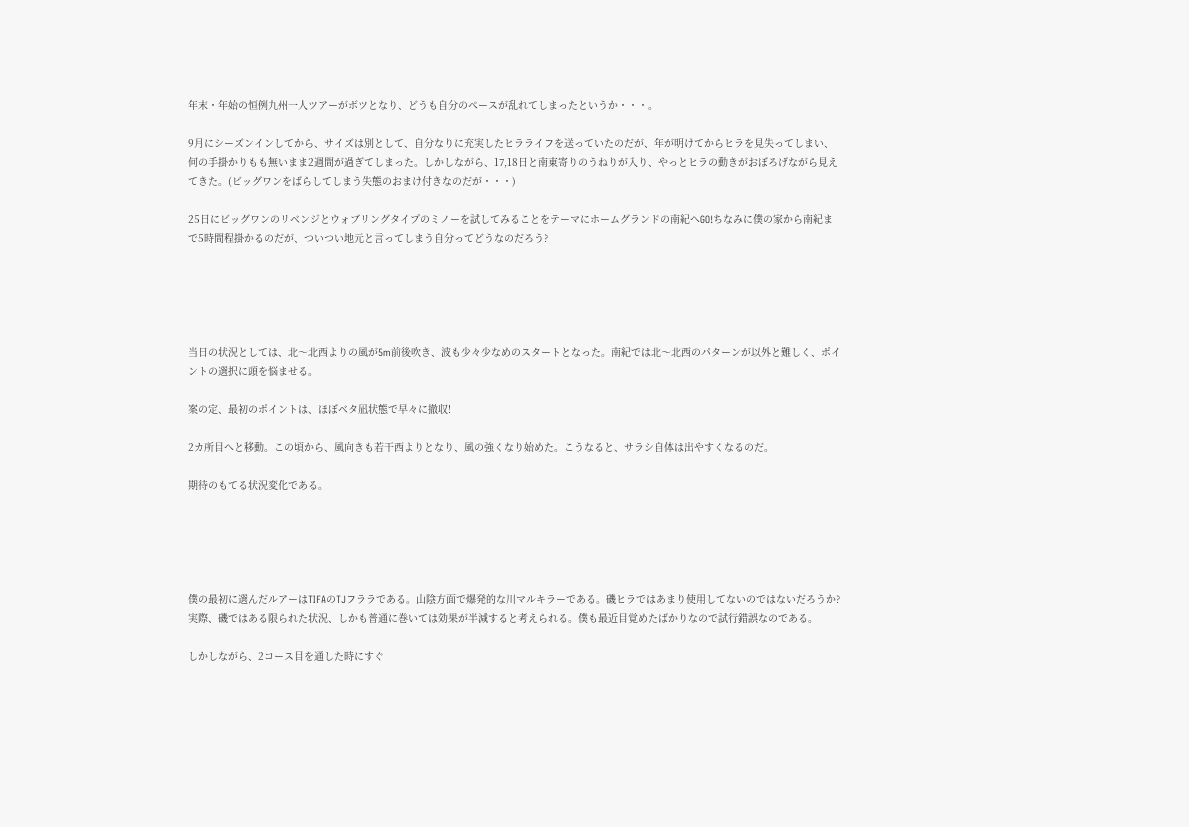年末・年始の恒例九州一人ツアーがボツとなり、どうも自分のペースが乱れてしまったというか・・・。

9月にシーズンインしてから、サイズは別として、自分なりに充実したヒラライフを送っていたのだが、年が明けてからヒラを見失ってしまい、何の手掛かりもも無いまま2週間が過ぎてしまった。しかしながら、17,18日と南東寄りのうねりが入り、やっとヒラの動きがおぼろげながら見えてきた。(ビッグワンをばらしてしまう失態のおまけ付きなのだが・・・)

25日にビッグワンのリベンジとウォブリングタイプのミノーを試してみることをテーマにホームグランドの南紀へGO!ちなみに僕の家から南紀まで5時間程掛かるのだが、ついつい地元と言ってしまう自分ってどうなのだろう?





当日の状況としては、北〜北西よりの風が5m前後吹き、波も少々少なめのスタートとなった。南紀では北〜北西のパターンが以外と難しく、ポイントの選択に頭を悩ませる。

案の定、最初のポイントは、ほぼベタ凪状態で早々に撤収!

2カ所目へと移動。この頃から、風向きも若干西よりとなり、風の強くなり始めた。こうなると、サラシ自体は出やすくなるのだ。

期待のもてる状況変化である。





僕の最初に選んだルアーはTIFAのTJフララである。山陰方面で爆発的な川マルキラーである。磯ヒラではあまり使用してないのではないだろうか?実際、磯ではある限られた状況、しかも普通に巻いては効果が半減すると考えられる。僕も最近目覚めたばかりなので試行錯誤なのである。

しかしながら、2コース目を通した時にすぐ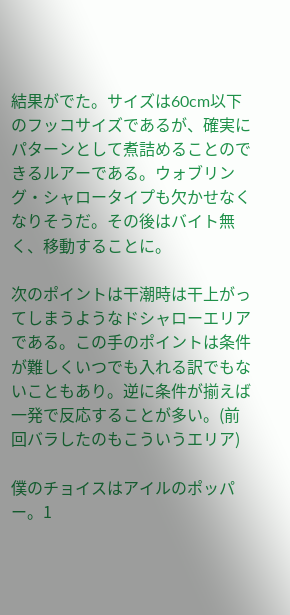結果がでた。サイズは60cm以下のフッコサイズであるが、確実にパターンとして煮詰めることのできるルアーである。ウォブリング・シャロータイプも欠かせなくなりそうだ。その後はバイト無く、移動することに。

次のポイントは干潮時は干上がってしまうようなドシャローエリアである。この手のポイントは条件が難しくいつでも入れる訳でもないこともあり。逆に条件が揃えば一発で反応することが多い。(前回バラしたのもこういうエリア)

僕のチョイスはアイルのポッパー。1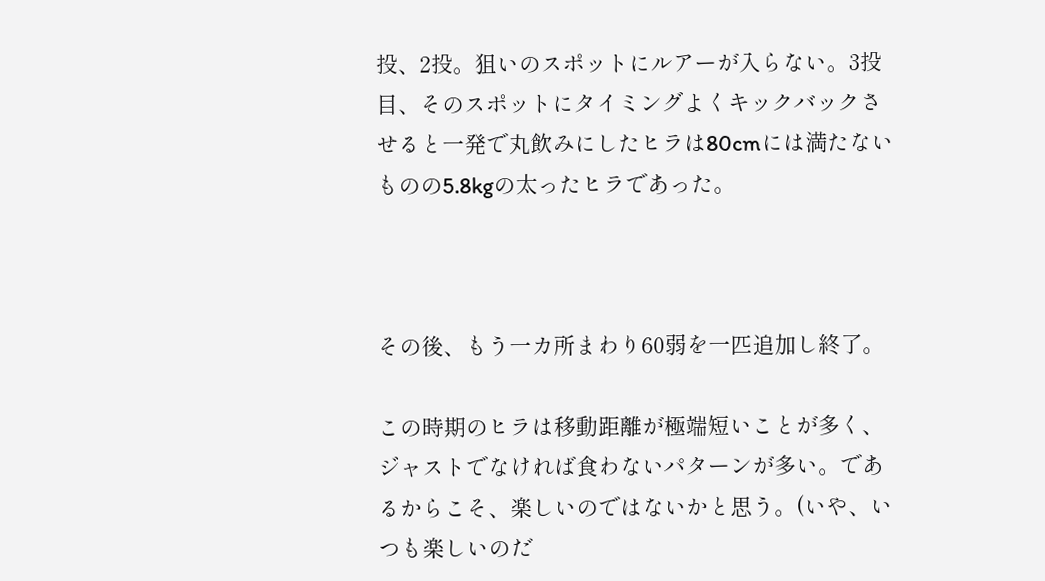投、2投。狙いのスポットにルアーが入らない。3投目、そのスポットにタイミングよくキックバックさせると一発で丸飲みにしたヒラは80cmには満たないものの5.8kgの太ったヒラであった。



その後、もう一カ所まわり60弱を一匹追加し終了。

この時期のヒラは移動距離が極端短いことが多く、ジャストでなければ食わないパターンが多い。であるからこそ、楽しいのではないかと思う。(いや、いつも楽しいのだ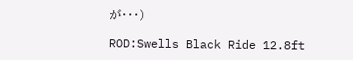が・・・)

ROD:Swells Black Ride 12.8ft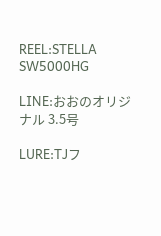REEL:STELLA SW5000HG

LINE:おおのオリジナル 3.5号

LURE:TJフ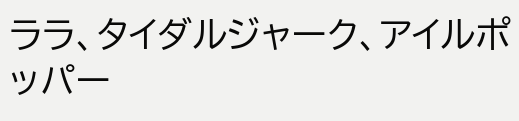ララ、タイダルジャーク、アイルポッパー